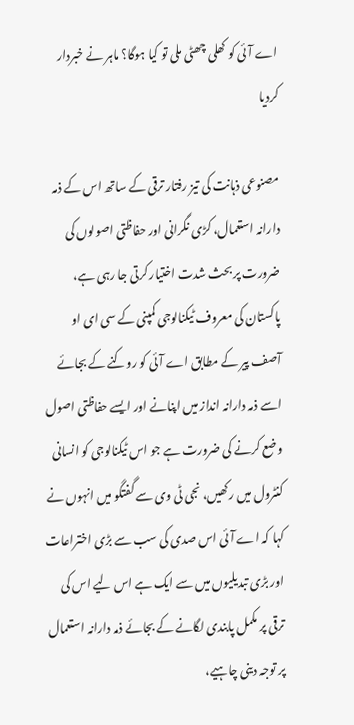اے آئی کو کھلی چھٹی ملی تو کیا ہوگا؟ ماہر نے خبردار کردیا

مصنوعی ذہانت کی تیز رفتار ترقی کے ساتھ اس کے ذمہ دارانہ استعمال، کڑی نگرانی اور حفاظتی اصولوں کی ضرورت پر بحث شدت اختیار کرتی جا رہی ہے، پاکستان کی معروف ٹیکنالوجی کمپنی کے سی ای او آصف پیر کے مطابق اے آئی کو روکنے کے بجائے اسے ذمہ دارانہ انداز میں اپنانے اور ایسے حفاظتی اصول وضع کرنے کی ضرورت ہے جو اس ٹیکنالوجی کو انسانی کنٹرول میں رکھیں، نجی ٹی وی سے گفتگو میں انہوں نے کہا کہ اے آئی اس صدی کی سب سے بڑی اختراعات اور بڑی تبدیلیوں میں سے ایک ہے اس لیے اس کی ترقی پر مکمل پابندی لگانے کے بجائے ذمہ دارانہ استعمال پر توجہ دینی چاہیے،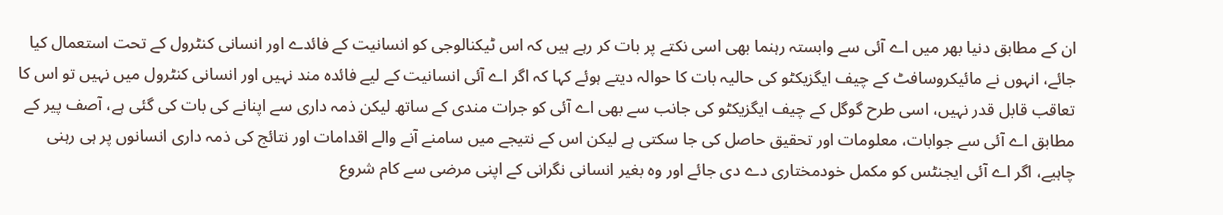ان کے مطابق دنیا بھر میں اے آئی سے وابستہ رہنما بھی اسی نکتے پر بات کر رہے ہیں کہ اس ٹیکنالوجی کو انسانیت کے فائدے اور انسانی کنٹرول کے تحت استعمال کیا جائے، انہوں نے مائیکروسافٹ کے چیف ایگزیکٹو کی حالیہ بات کا حوالہ دیتے ہوئے کہا کہ اگر اے آئی انسانیت کے لیے فائدہ مند نہیں اور انسانی کنٹرول میں نہیں تو اس کا تعاقب قابل قدر نہیں، اسی طرح گوگل کے چیف ایگزیکٹو کی جانب سے بھی اے آئی کو جرات مندی کے ساتھ لیکن ذمہ داری سے اپنانے کی بات کی گئی ہے، آصف پیر کے مطابق اے آئی سے جوابات، معلومات اور تحقیق حاصل کی جا سکتی ہے لیکن اس کے نتیجے میں سامنے آنے والے اقدامات اور نتائج کی ذمہ داری انسانوں پر ہی رہنی چاہیے، اگر اے آئی ایجنٹس کو مکمل خودمختاری دے دی جائے اور وہ بغیر انسانی نگرانی کے اپنی مرضی سے کام شروع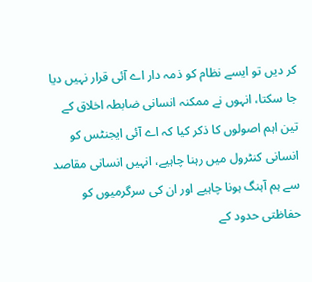کر دیں تو ایسے نظام کو ذمہ دار اے آئی قرار نہیں دیا جا سکتا، انہوں نے ممکنہ انسانی ضابطہ اخلاق کے تین اہم اصولوں کا ذکر کیا کہ اے آئی ایجنٹس کو انسانی کنٹرول میں رہنا چاہیے، انہیں انسانی مقاصد سے ہم آہنگ ہونا چاہیے اور ان کی سرگرمیوں کو حفاظتی حدود کے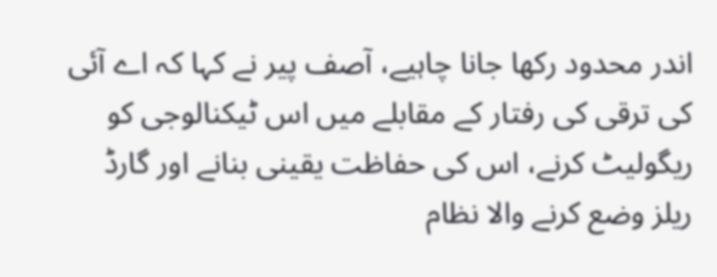اندر محدود رکھا جانا چاہیے، آصف پیر نے کہا کہ اے آئی کی ترقی کی رفتار کے مقابلے میں اس ٹیکنالوجی کو ریگولیٹ کرنے، اس کی حفاظت یقینی بنانے اور گارڈ ریلز وضع کرنے والا نظام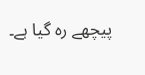پیچھے رہ گیا ہے۔